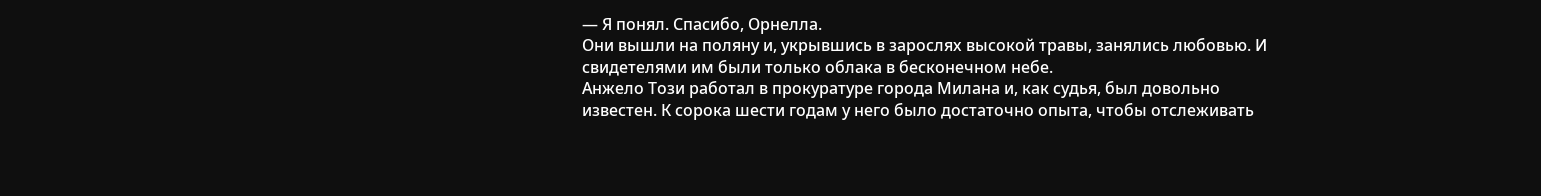— Я понял. Спасибо, Орнелла.
Они вышли на поляну и, укрывшись в зарослях высокой травы, занялись любовью. И свидетелями им были только облака в бесконечном небе.
Анжело Този работал в прокуратуре города Милана и, как судья, был довольно известен. К сорока шести годам у него было достаточно опыта, чтобы отслеживать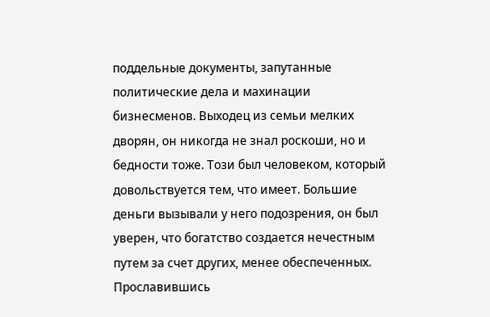поддельные документы, запутанные политические дела и махинации бизнесменов. Выходец из семьи мелких дворян, он никогда не знал роскоши, но и бедности тоже. Този был человеком, который довольствуется тем, что имеет. Большие деньги вызывали у него подозрения, он был уверен, что богатство создается нечестным путем за счет других, менее обеспеченных.
Прославившись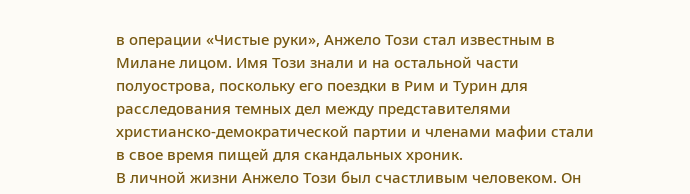в операции «Чистые руки», Анжело Този стал известным в Милане лицом. Имя Този знали и на остальной части полуострова, поскольку его поездки в Рим и Турин для расследования темных дел между представителями христианско-демократической партии и членами мафии стали в свое время пищей для скандальных хроник.
В личной жизни Анжело Този был счастливым человеком. Он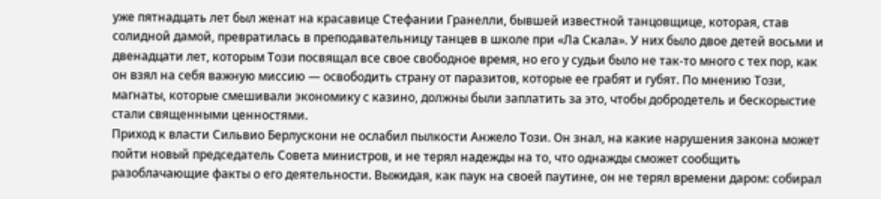уже пятнадцать лет был женат на красавице Стефании Гранелли, бывшей известной танцовщице, которая, став солидной дамой, превратилась в преподавательницу танцев в школе при «Ла Скала». У них было двое детей восьми и двенадцати лет, которым Този посвящал все свое свободное время, но его у судьи было не так-то много с тех пор, как он взял на себя важную миссию — освободить страну от паразитов, которые ее грабят и губят. По мнению Този, магнаты, которые смешивали экономику с казино, должны были заплатить за это, чтобы добродетель и бескорыстие стали священными ценностями.
Приход к власти Сильвио Берлускони не ослабил пылкости Анжело Този. Он знал, на какие нарушения закона может пойти новый председатель Совета министров, и не терял надежды на то, что однажды сможет сообщить разоблачающие факты о его деятельности. Выжидая, как паук на своей паутине, он не терял времени даром: собирал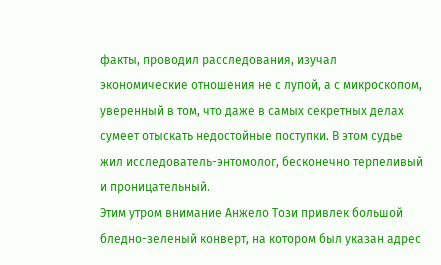факты, проводил расследования, изучал экономические отношения не с лупой, а с микроскопом, уверенный в том, что даже в самых секретных делах сумеет отыскать недостойные поступки. В этом судье жил исследователь-энтомолог, бесконечно терпеливый и проницательный.
Этим утром внимание Анжело Този привлек большой бледно-зеленый конверт, на котором был указан адрес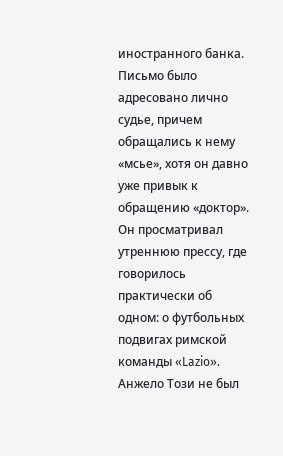иностранного банка. Письмо было адресовано лично судье, причем обращались к нему «мсье», хотя он давно уже привык к обращению «доктор».
Он просматривал утреннюю прессу, где говорилось практически об одном: о футбольных подвигах римской команды «Lazio». Анжело Този не был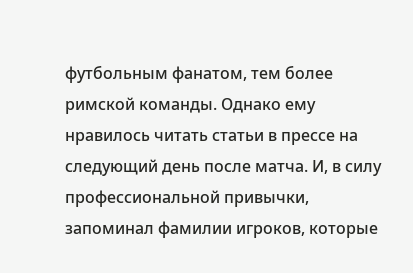футбольным фанатом, тем более римской команды. Однако ему нравилось читать статьи в прессе на следующий день после матча. И, в силу профессиональной привычки, запоминал фамилии игроков, которые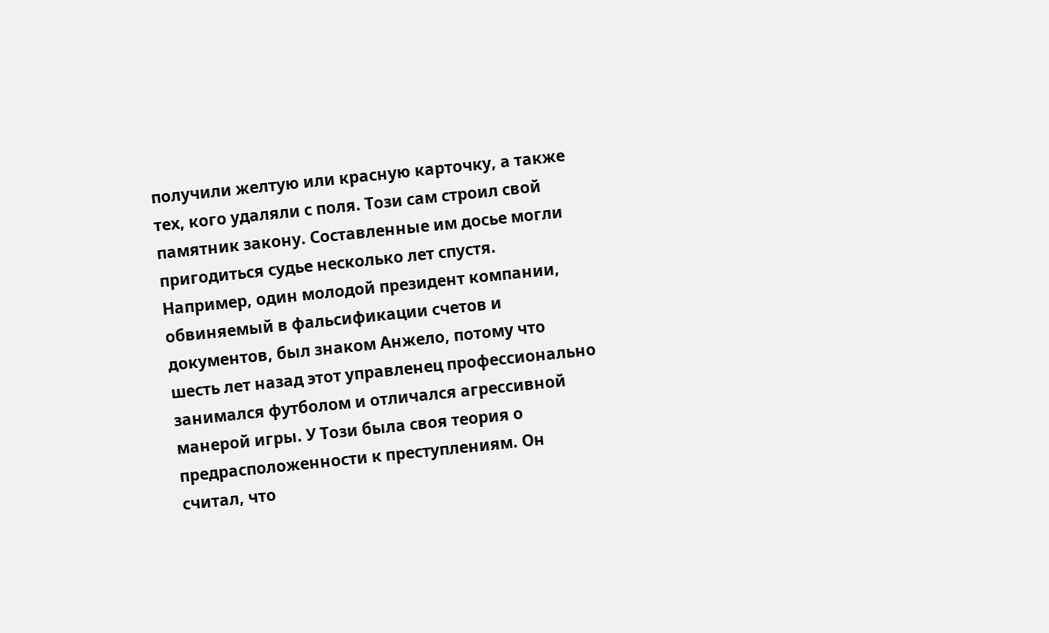получили желтую или красную карточку, а также тех, кого удаляли с поля. Този сам строил свой памятник закону. Составленные им досье могли пригодиться судье несколько лет спустя. Например, один молодой президент компании, обвиняемый в фальсификации счетов и документов, был знаком Анжело, потому что шесть лет назад этот управленец профессионально занимался футболом и отличался агрессивной манерой игры. У Този была своя теория о предрасположенности к преступлениям. Он считал, что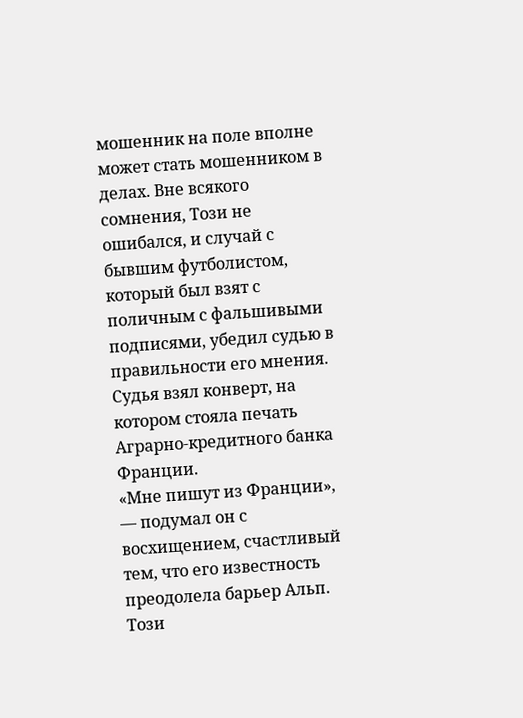мошенник на поле вполне может стать мошенником в делах. Вне всякого сомнения, Този не ошибался, и случай с бывшим футболистом, который был взят с поличным с фальшивыми подписями, убедил судью в правильности его мнения.
Судья взял конверт, на котором стояла печать Аграрно-кредитного банка Франции.
«Мне пишут из Франции», — подумал он с восхищением, счастливый тем, что его известность преодолела барьер Альп.
Този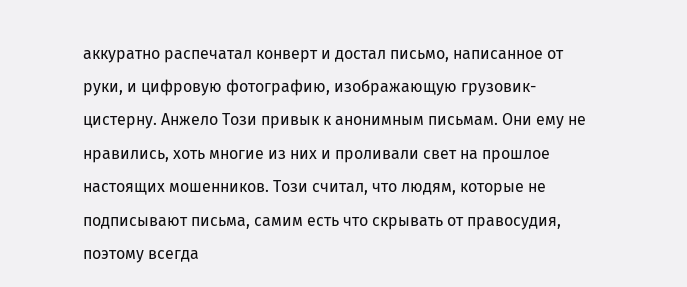аккуратно распечатал конверт и достал письмо, написанное от руки, и цифровую фотографию, изображающую грузовик-цистерну. Анжело Този привык к анонимным письмам. Они ему не нравились, хоть многие из них и проливали свет на прошлое настоящих мошенников. Този считал, что людям, которые не подписывают письма, самим есть что скрывать от правосудия, поэтому всегда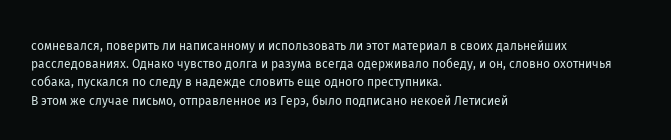сомневался, поверить ли написанному и использовать ли этот материал в своих дальнейших расследованиях. Однако чувство долга и разума всегда одерживало победу, и он, словно охотничья собака, пускался по следу в надежде словить еще одного преступника.
В этом же случае письмо, отправленное из Герэ, было подписано некоей Летисией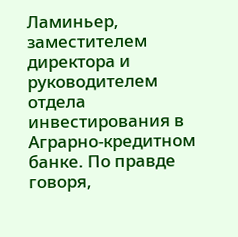Ламиньер, заместителем директора и руководителем отдела инвестирования в Аграрно-кредитном банке. По правде говоря,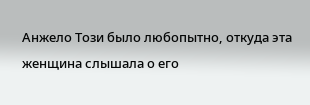Анжело Този было любопытно, откуда эта женщина слышала о его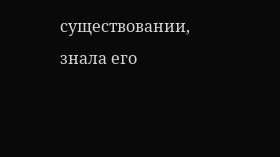существовании, знала его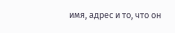имя, адрес и то, что он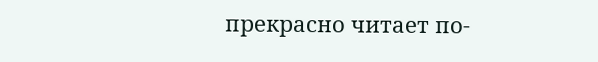прекрасно читает по-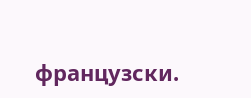французски.